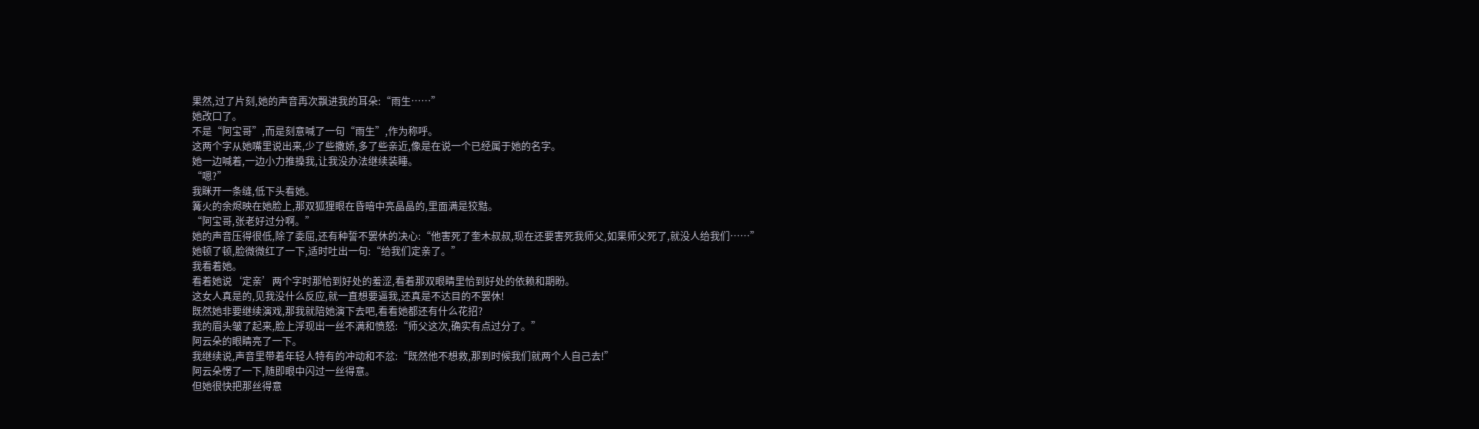果然,过了片刻,她的声音再次飘进我的耳朵:“雨生……”
她改口了。
不是“阿宝哥”,而是刻意喊了一句“雨生”,作为称呼。
这两个字从她嘴里说出来,少了些撒娇,多了些亲近,像是在说一个已经属于她的名字。
她一边喊着,一边小力推搡我,让我没办法继续装睡。
“嗯?”
我眯开一条缝,低下头看她。
篝火的余烬映在她脸上,那双狐狸眼在昏暗中亮晶晶的,里面满是狡黠。
“阿宝哥,张老好过分啊。”
她的声音压得很低,除了委屈,还有种誓不罢休的决心:“他害死了奎木叔叔,现在还要害死我师父,如果师父死了,就没人给我们……”
她顿了顿,脸微微红了一下,适时吐出一句:“给我们定亲了。”
我看着她。
看着她说‘定亲’两个字时那恰到好处的羞涩,看着那双眼睛里恰到好处的依赖和期盼。
这女人真是的,见我没什么反应,就一直想要逼我,还真是不达目的不罢休!
既然她非要继续演戏,那我就陪她演下去吧,看看她都还有什么花招?
我的眉头皱了起来,脸上浮现出一丝不满和愤怒:“师父这次,确实有点过分了。”
阿云朵的眼睛亮了一下。
我继续说,声音里带着年轻人特有的冲动和不忿:“既然他不想救,那到时候我们就两个人自己去!”
阿云朵愣了一下,随即眼中闪过一丝得意。
但她很快把那丝得意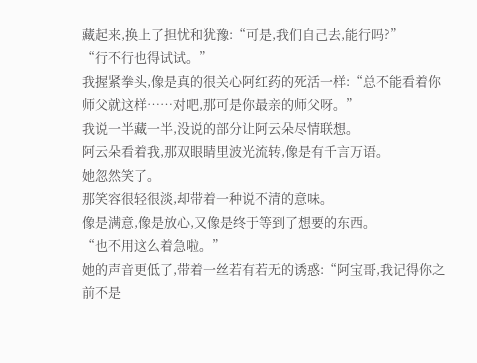藏起来,换上了担忧和犹豫:“可是,我们自己去,能行吗?”
“行不行也得试试。”
我握紧拳头,像是真的很关心阿红药的死活一样:“总不能看着你师父就这样……对吧,那可是你最亲的师父呀。”
我说一半藏一半,没说的部分让阿云朵尽情联想。
阿云朵看着我,那双眼睛里波光流转,像是有千言万语。
她忽然笑了。
那笑容很轻很淡,却带着一种说不清的意味。
像是满意,像是放心,又像是终于等到了想要的东西。
“也不用这么着急啦。”
她的声音更低了,带着一丝若有若无的诱惑:“阿宝哥,我记得你之前不是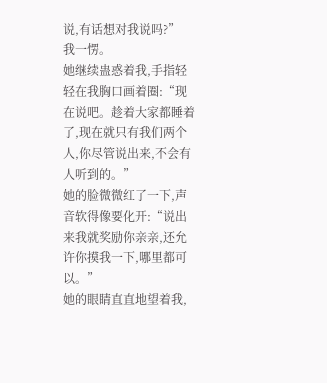说,有话想对我说吗?”
我一愣。
她继续蛊惑着我,手指轻轻在我胸口画着圈:“现在说吧。趁着大家都睡着了,现在就只有我们两个人,你尽管说出来,不会有人听到的。”
她的脸微微红了一下,声音软得像要化开:“说出来我就奖励你亲亲,还允许你摸我一下,哪里都可以。”
她的眼睛直直地望着我,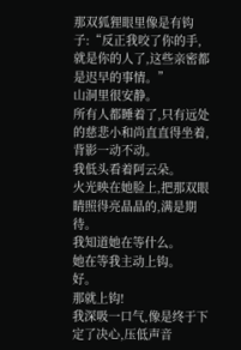那双狐狸眼里像是有钩子:“反正我咬了你的手,就是你的人了,这些亲密都是迟早的事情。”
山洞里很安静。
所有人都睡着了,只有远处的慈悲小和尚直直得坐着,背影一动不动。
我低头看着阿云朵。
火光映在她脸上,把那双眼睛照得亮晶晶的,满是期待。
我知道她在等什么。
她在等我主动上钩。
好。
那就上钩!
我深吸一口气,像是终于下定了决心,压低声音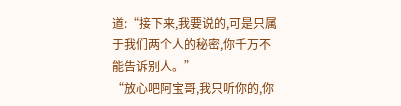道:“接下来,我要说的,可是只属于我们两个人的秘密,你千万不能告诉别人。”
“放心吧阿宝哥,我只听你的,你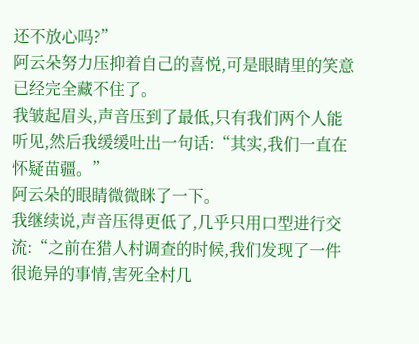还不放心吗?”
阿云朵努力压抑着自己的喜悦,可是眼睛里的笑意已经完全藏不住了。
我皱起眉头,声音压到了最低,只有我们两个人能听见,然后我缓缓吐出一句话:“其实,我们一直在怀疑苗疆。”
阿云朵的眼睛微微眯了一下。
我继续说,声音压得更低了,几乎只用口型进行交流:“之前在猎人村调查的时候,我们发现了一件很诡异的事情,害死全村几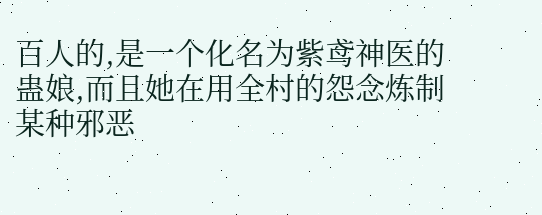百人的,是一个化名为紫鸢神医的蛊娘,而且她在用全村的怨念炼制某种邪恶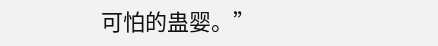可怕的蛊婴。”